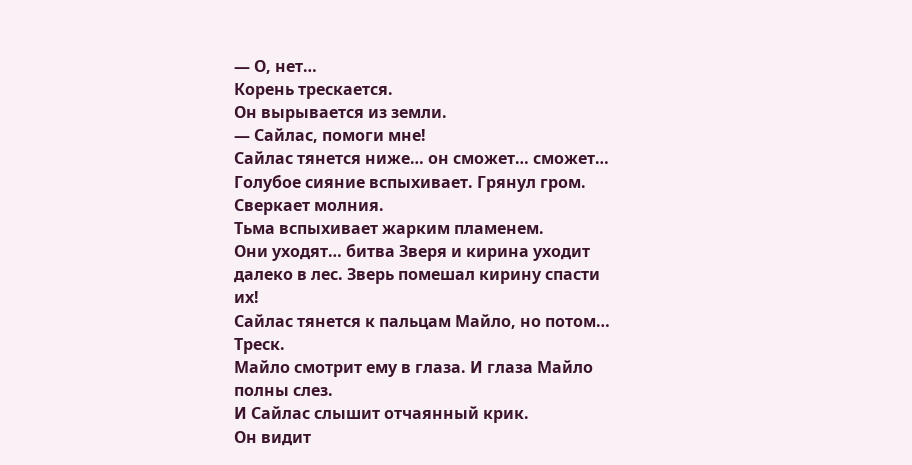— О, нет…
Корень трескается.
Он вырывается из земли.
— Сайлас, помоги мне!
Сайлас тянется ниже… он сможет… сможет…
Голубое сияние вспыхивает. Грянул гром. Сверкает молния.
Тьма вспыхивает жарким пламенем.
Они уходят… битва Зверя и кирина уходит далеко в лес. Зверь помешал кирину спасти их!
Сайлас тянется к пальцам Майло, но потом…
Треск.
Майло смотрит ему в глаза. И глаза Майло полны слез.
И Сайлас слышит отчаянный крик.
Он видит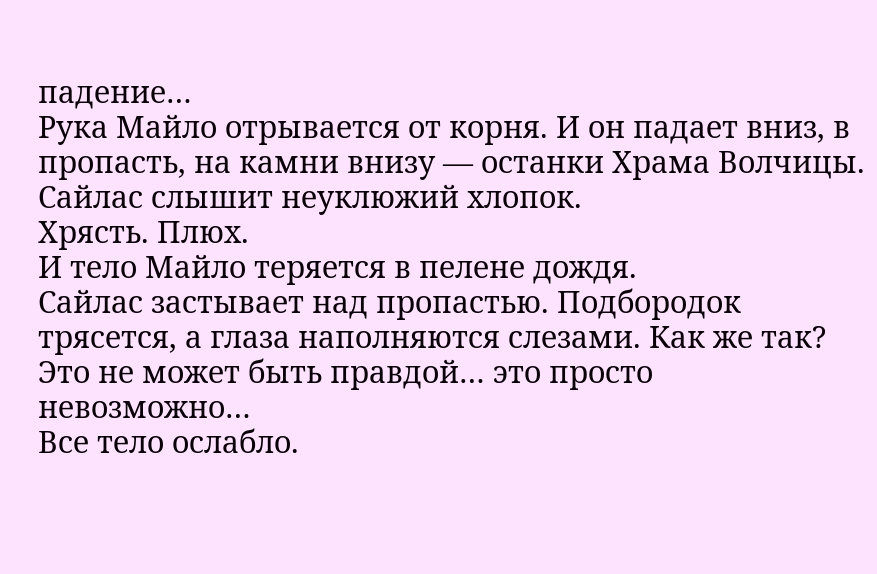падение…
Рука Майло отрывается от корня. И он падает вниз, в пропасть, на камни внизу — останки Храма Волчицы.
Сайлас слышит неуклюжий хлопок.
Хрясть. Плюх.
И тело Майло теряется в пелене дождя.
Сайлас застывает над пропастью. Подбородок трясется, а глаза наполняются слезами. Как же так?
Это не может быть правдой… это просто невозможно…
Все тело ослабло.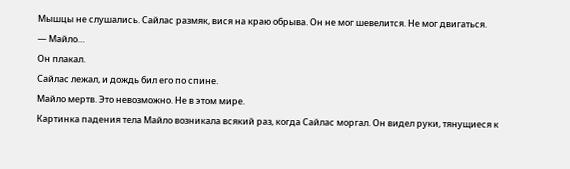Мышцы не слушались. Сайлас размяк, вися на краю обрыва. Он не мог шевелится. Не мог двигаться.
— Майло…
Он плакал.
Сайлас лежал, и дождь бил его по спине.
Майло мертв. Это невозможно. Не в этом мире.
Картинка падения тела Майло возникала всякий раз, когда Сайлас моргал. Он видел руки, тянущиеся к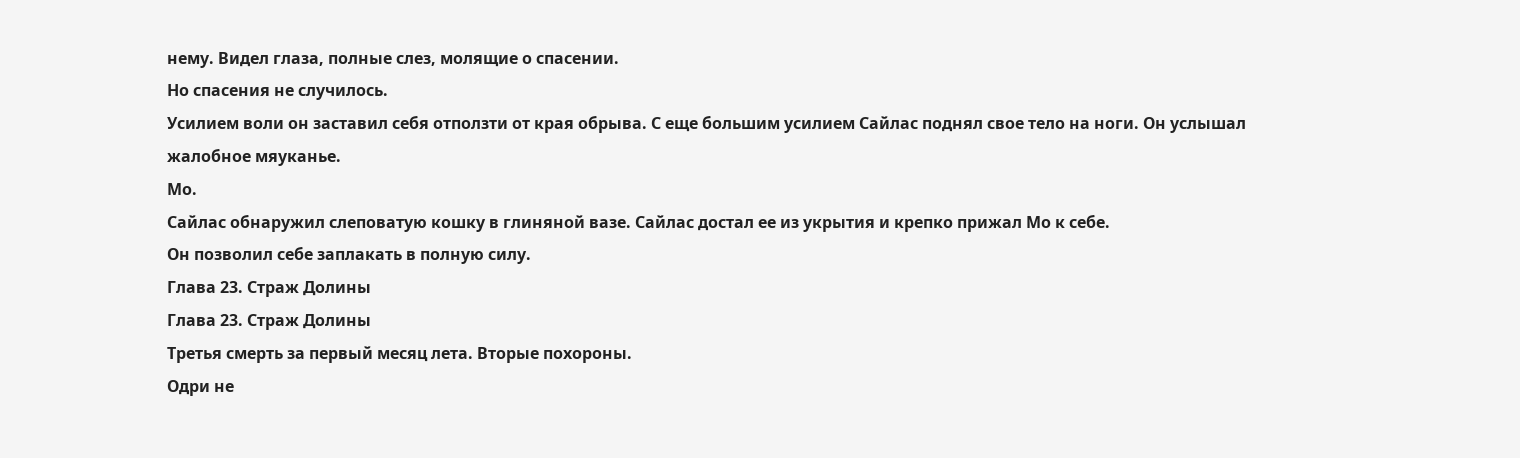нему. Видел глаза, полные слез, молящие о спасении.
Но спасения не случилось.
Усилием воли он заставил себя отползти от края обрыва. С еще большим усилием Сайлас поднял свое тело на ноги. Он услышал жалобное мяуканье.
Мо.
Сайлас обнаружил слеповатую кошку в глиняной вазе. Сайлас достал ее из укрытия и крепко прижал Мо к себе.
Он позволил себе заплакать в полную силу.
Глава 23. Страж Долины
Глава 23. Страж Долины
Третья смерть за первый месяц лета. Вторые похороны.
Одри не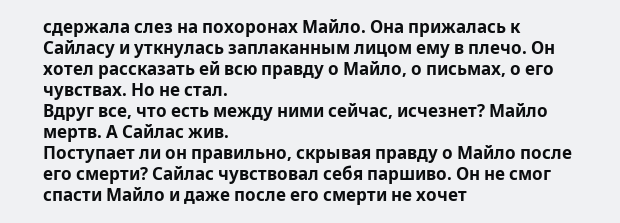сдержала слез на похоронах Майло. Она прижалась к Сайласу и уткнулась заплаканным лицом ему в плечо. Он хотел рассказать ей всю правду о Майло, о письмах, о его чувствах. Но не стал.
Вдруг все, что есть между ними сейчас, исчезнет? Майло мертв. А Сайлас жив.
Поступает ли он правильно, скрывая правду о Майло после его смерти? Сайлас чувствовал себя паршиво. Он не смог спасти Майло и даже после его смерти не хочет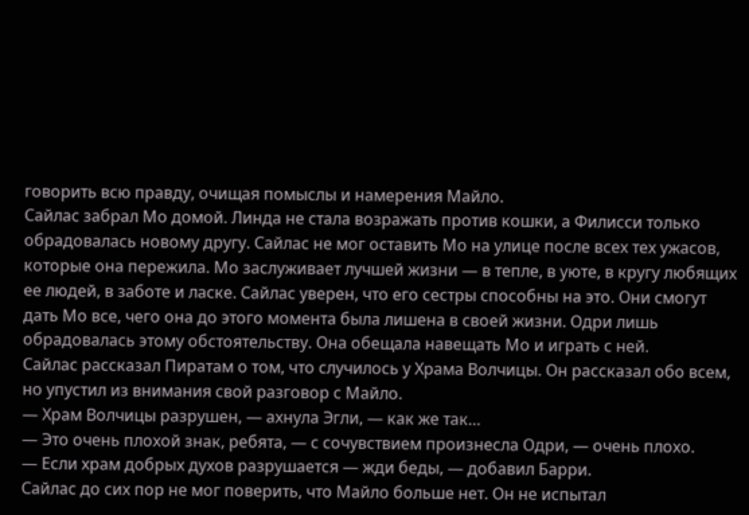говорить всю правду, очищая помыслы и намерения Майло.
Сайлас забрал Мо домой. Линда не стала возражать против кошки, а Филисси только обрадовалась новому другу. Сайлас не мог оставить Мо на улице после всех тех ужасов, которые она пережила. Мо заслуживает лучшей жизни — в тепле, в уюте, в кругу любящих ее людей, в заботе и ласке. Сайлас уверен, что его сестры способны на это. Они смогут дать Мо все, чего она до этого момента была лишена в своей жизни. Одри лишь обрадовалась этому обстоятельству. Она обещала навещать Мо и играть с ней.
Сайлас рассказал Пиратам о том, что случилось у Храма Волчицы. Он рассказал обо всем, но упустил из внимания свой разговор с Майло.
— Храм Волчицы разрушен, — ахнула Эгли, — как же так…
— Это очень плохой знак, ребята, — с сочувствием произнесла Одри, — очень плохо.
— Если храм добрых духов разрушается — жди беды, — добавил Барри.
Сайлас до сих пор не мог поверить, что Майло больше нет. Он не испытал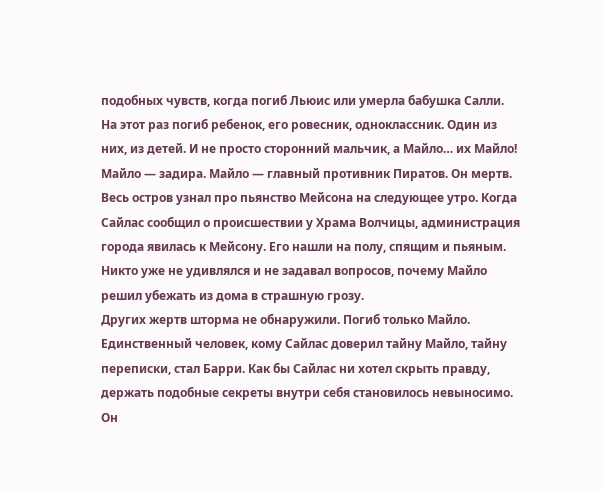подобных чувств, когда погиб Льюис или умерла бабушка Салли. На этот раз погиб ребенок, его ровесник, одноклассник. Один из них, из детей. И не просто сторонний мальчик, а Майло… их Майло! Майло — задира. Майло — главный противник Пиратов. Он мертв.
Весь остров узнал про пьянство Мейсона на следующее утро. Когда Сайлас сообщил о происшествии у Храма Волчицы, администрация города явилась к Мейсону. Его нашли на полу, спящим и пьяным. Никто уже не удивлялся и не задавал вопросов, почему Майло решил убежать из дома в страшную грозу.
Других жертв шторма не обнаружили. Погиб только Майло.
Единственный человек, кому Сайлас доверил тайну Майло, тайну переписки, стал Барри. Как бы Сайлас ни хотел скрыть правду, держать подобные секреты внутри себя становилось невыносимо. Он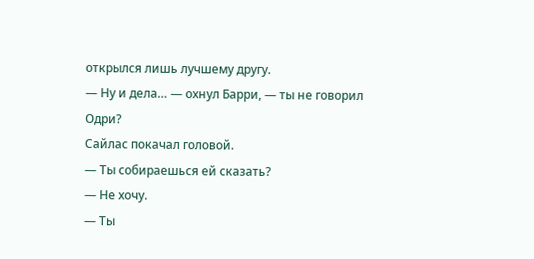открылся лишь лучшему другу.
— Ну и дела… — охнул Барри, — ты не говорил Одри?
Сайлас покачал головой.
— Ты собираешься ей сказать?
— Не хочу.
— Ты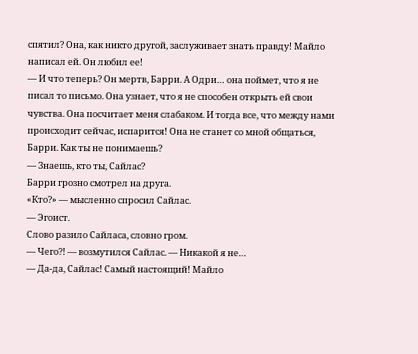спятил? Она, как никто другой, заслуживает знать правду! Майло написал ей. Он любил ее!
— И что теперь? Он мертв, Барри. А Одри… она поймет, что я не писал то письмо. Она узнает, что я не способен открыть ей свои чувства. Она посчитает меня слабаком. И тогда все, что между нами происходит сейчас, испарится! Она не станет со мной общаться, Барри. Как ты не понимаешь?
— Знаешь, кто ты, Сайлас?
Барри грозно смотрел на друга.
«Кто?» — мысленно спросил Сайлас.
— Эгоист.
Слово разило Сайласа, словно гром.
— Чего?! — возмутился Сайлас. — Никакой я не…
— Да-да, Сайлас! Самый настоящий! Майло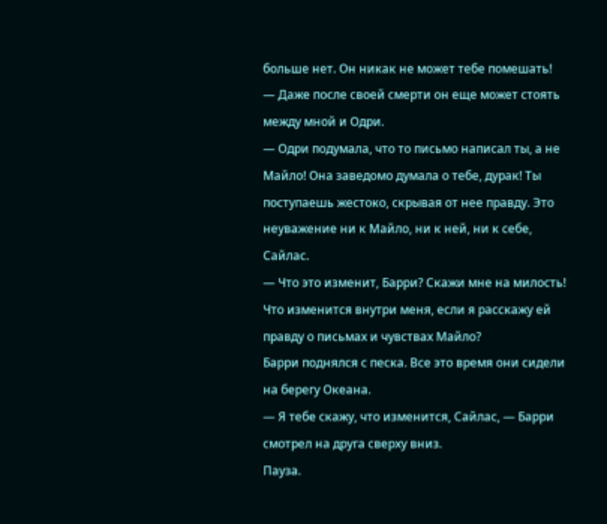больше нет. Он никак не может тебе помешать!
— Даже после своей смерти он еще может стоять между мной и Одри.
— Одри подумала, что то письмо написал ты, а не Майло! Она заведомо думала о тебе, дурак! Ты поступаешь жестоко, скрывая от нее правду. Это неуважение ни к Майло, ни к ней, ни к себе, Сайлас.
— Что это изменит, Барри? Скажи мне на милость! Что изменится внутри меня, если я расскажу ей правду о письмах и чувствах Майло?
Барри поднялся с песка. Все это время они сидели на берегу Океана.
— Я тебе скажу, что изменится, Сайлас, — Барри смотрел на друга сверху вниз.
Пауза.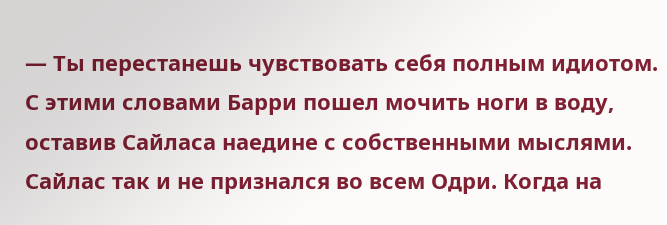— Ты перестанешь чувствовать себя полным идиотом.
С этими словами Барри пошел мочить ноги в воду, оставив Сайласа наедине с собственными мыслями.
Сайлас так и не признался во всем Одри. Когда на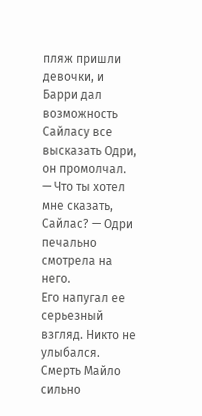пляж пришли девочки, и Барри дал возможность Сайласу все высказать Одри, он промолчал.
— Что ты хотел мне сказать, Сайлас? — Одри печально смотрела на него.
Его напугал ее серьезный взгляд. Никто не улыбался. Смерть Майло сильно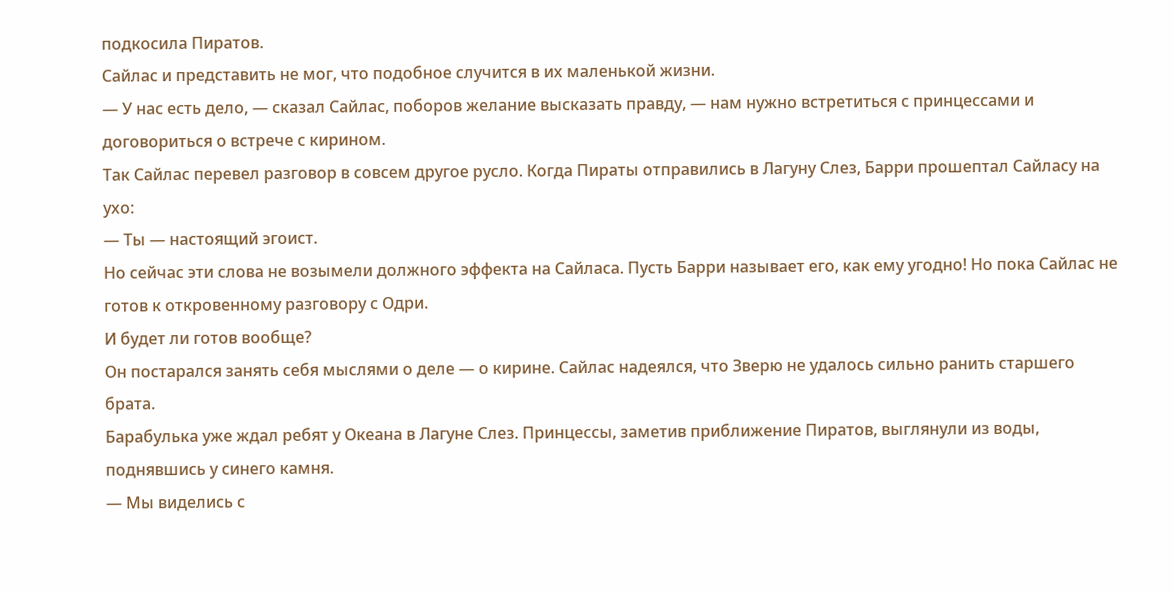подкосила Пиратов.
Сайлас и представить не мог, что подобное случится в их маленькой жизни.
— У нас есть дело, — сказал Сайлас, поборов желание высказать правду, — нам нужно встретиться с принцессами и договориться о встрече с кирином.
Так Сайлас перевел разговор в совсем другое русло. Когда Пираты отправились в Лагуну Слез, Барри прошептал Сайласу на ухо:
— Ты — настоящий эгоист.
Но сейчас эти слова не возымели должного эффекта на Сайласа. Пусть Барри называет его, как ему угодно! Но пока Сайлас не готов к откровенному разговору с Одри.
И будет ли готов вообще?
Он постарался занять себя мыслями о деле — о кирине. Сайлас надеялся, что Зверю не удалось сильно ранить старшего брата.
Барабулька уже ждал ребят у Океана в Лагуне Слез. Принцессы, заметив приближение Пиратов, выглянули из воды, поднявшись у синего камня.
— Мы виделись с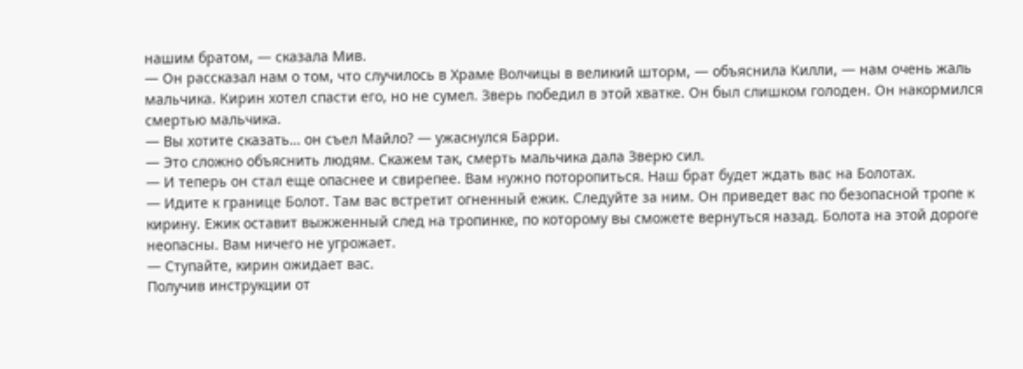нашим братом, — сказала Мив.
— Он рассказал нам о том, что случилось в Храме Волчицы в великий шторм, — объяснила Килли, — нам очень жаль мальчика. Кирин хотел спасти его, но не сумел. Зверь победил в этой хватке. Он был слишком голоден. Он накормился смертью мальчика.
— Вы хотите сказать… он съел Майло? — ужаснулся Барри.
— Это сложно объяснить людям. Скажем так, смерть мальчика дала Зверю сил.
— И теперь он стал еще опаснее и свирепее. Вам нужно поторопиться. Наш брат будет ждать вас на Болотах.
— Идите к границе Болот. Там вас встретит огненный ежик. Следуйте за ним. Он приведет вас по безопасной тропе к кирину. Ежик оставит выжженный след на тропинке, по которому вы сможете вернуться назад. Болота на этой дороге неопасны. Вам ничего не угрожает.
— Ступайте, кирин ожидает вас.
Получив инструкции от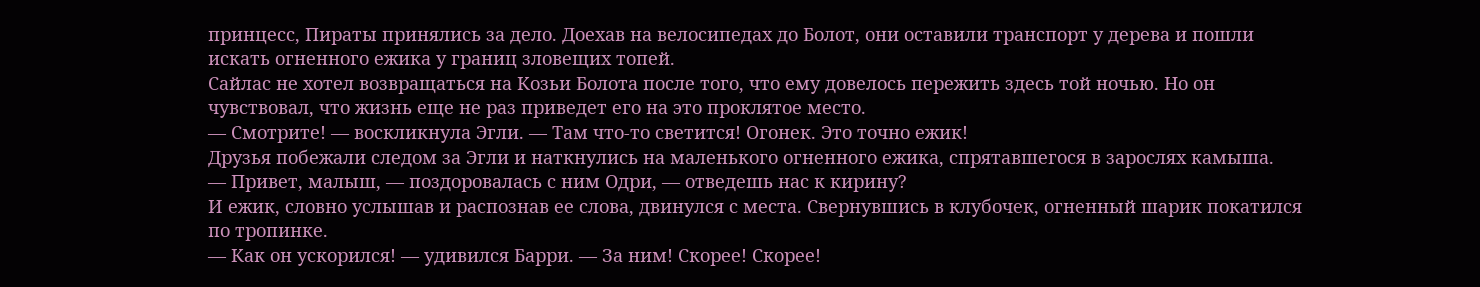принцесс, Пираты принялись за дело. Доехав на велосипедах до Болот, они оставили транспорт у дерева и пошли искать огненного ежика у границ зловещих топей.
Сайлас не хотел возвращаться на Козьи Болота после того, что ему довелось пережить здесь той ночью. Но он чувствовал, что жизнь еще не раз приведет его на это проклятое место.
— Смотрите! — воскликнула Эгли. — Там что-то светится! Огонек. Это точно ежик!
Друзья побежали следом за Эгли и наткнулись на маленького огненного ежика, спрятавшегося в зарослях камыша.
— Привет, малыш, — поздоровалась с ним Одри, — отведешь нас к кирину?
И ежик, словно услышав и распознав ее слова, двинулся с места. Свернувшись в клубочек, огненный шарик покатился по тропинке.
— Как он ускорился! — удивился Барри. — За ним! Скорее! Скорее!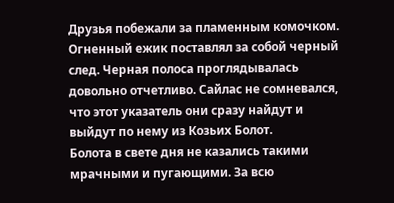Друзья побежали за пламенным комочком. Огненный ежик поставлял за собой черный след. Черная полоса проглядывалась довольно отчетливо. Сайлас не сомневался, что этот указатель они сразу найдут и выйдут по нему из Козьих Болот.
Болота в свете дня не казались такими мрачными и пугающими. За всю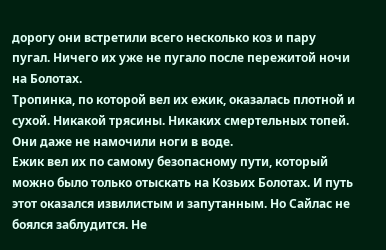дорогу они встретили всего несколько коз и пару пугал. Ничего их уже не пугало после пережитой ночи на Болотах.
Тропинка, по которой вел их ежик, оказалась плотной и сухой. Никакой трясины. Никаких смертельных топей. Они даже не намочили ноги в воде.
Ежик вел их по самому безопасному пути, который можно было только отыскать на Козьих Болотах. И путь этот оказался извилистым и запутанным. Но Сайлас не боялся заблудится. Не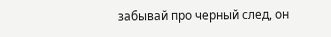забывай про черный след, он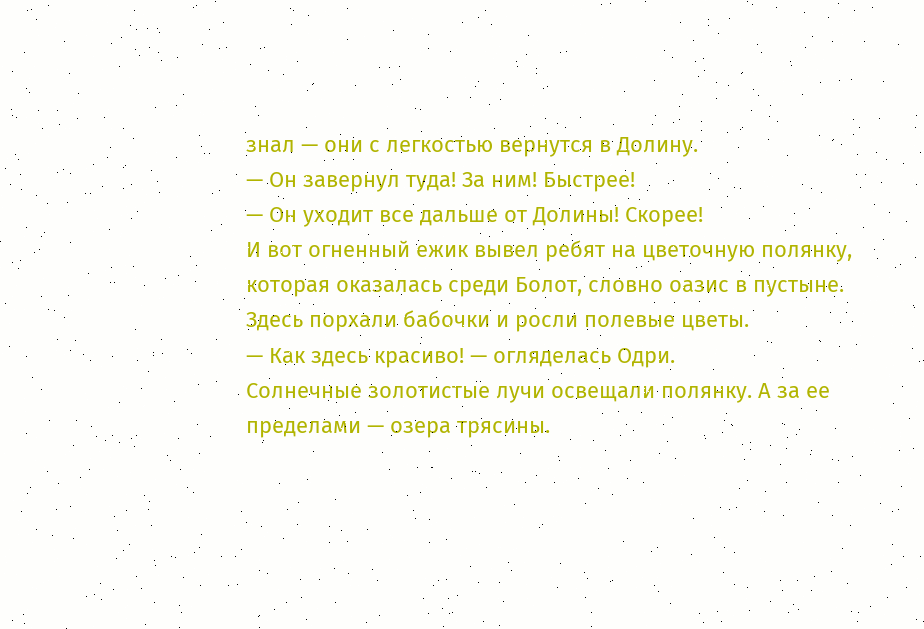знал — они с легкостью вернутся в Долину.
— Он завернул туда! За ним! Быстрее!
— Он уходит все дальше от Долины! Скорее!
И вот огненный ежик вывел ребят на цветочную полянку, которая оказалась среди Болот, словно оазис в пустыне. Здесь порхали бабочки и росли полевые цветы.
— Как здесь красиво! — огляделась Одри.
Солнечные золотистые лучи освещали полянку. А за ее пределами — озера трясины.